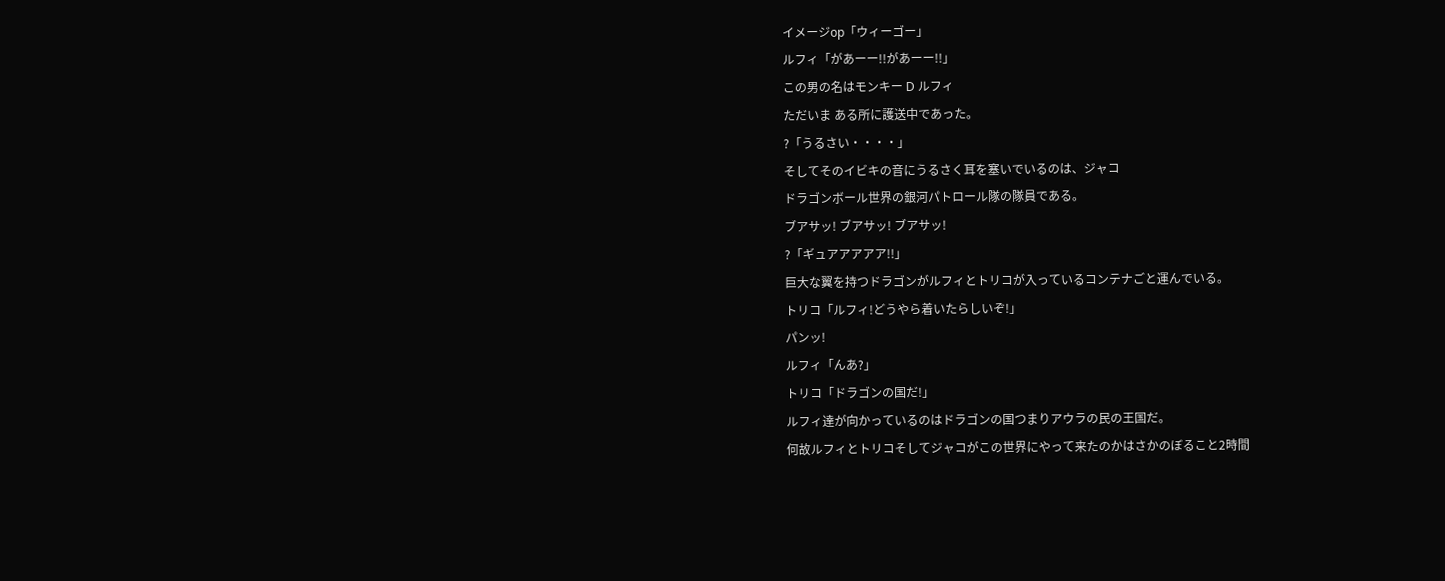イメージop「ウィーゴー」
ルフィ「があーー!!があーー!!」
この男の名はモンキー D ルフィ
ただいま ある所に護送中であった。
?「うるさい・・・・」
そしてそのイビキの音にうるさく耳を塞いでいるのは、ジャコ
ドラゴンボール世界の銀河パトロール隊の隊員である。
ブアサッ! ブアサッ! ブアサッ!
?「ギュアアアアア!!」
巨大な翼を持つドラゴンがルフィとトリコが入っているコンテナごと運んでいる。
トリコ「ルフィ!どうやら着いたらしいぞ!」
パンッ!
ルフィ「んあ?」
トリコ「ドラゴンの国だ!」
ルフィ達が向かっているのはドラゴンの国つまりアウラの民の王国だ。
何故ルフィとトリコそしてジャコがこの世界にやって来たのかはさかのぼること2時間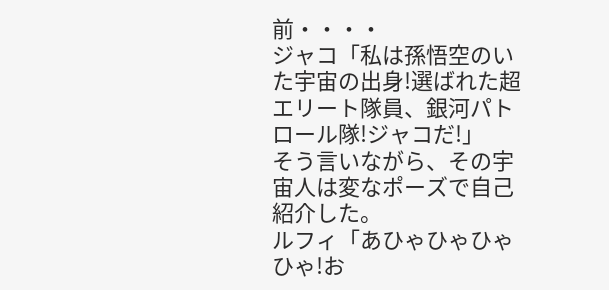前・・・・
ジャコ「私は孫悟空のいた宇宙の出身!選ばれた超エリート隊員、銀河パトロール隊!ジャコだ!」
そう言いながら、その宇宙人は変なポーズで自己紹介した。
ルフィ「あひゃひゃひゃひゃ!お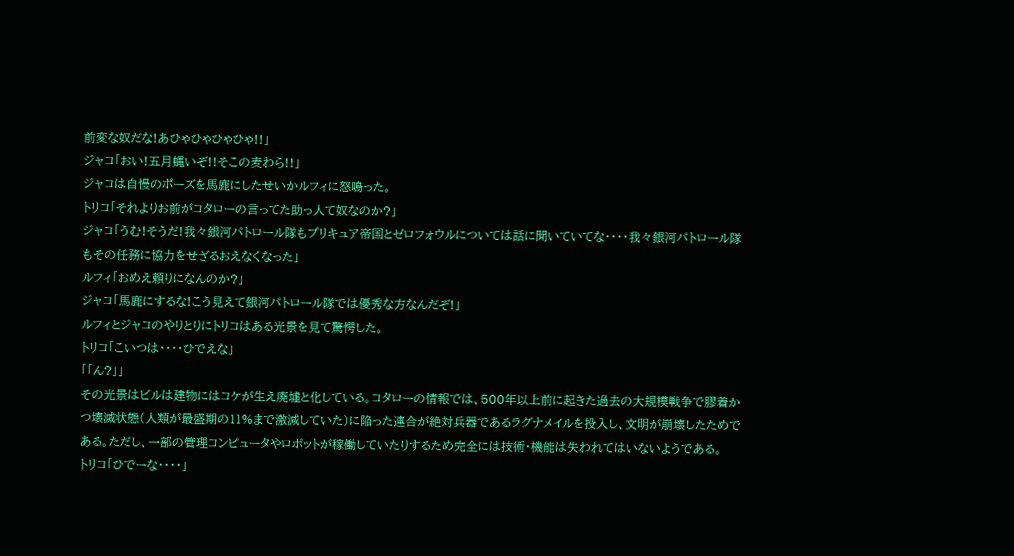前変な奴だな!あひゃひゃひゃひゃ!!」
ジャコ「おい!五月蝿いぞ!!そこの麦わら!!」
ジャコは自慢のポーズを馬鹿にしたせいかルフィに怒鳴った。
トリコ「それよりお前がコタローの言ってた助っ人て奴なのか?」
ジャコ「うむ!そうだ!我々銀河パトロール隊もプリキュア帝国とゼロフォウルについては話に聞いていてな・・・・我々銀河パトロール隊もその任務に協力をせざるおえなくなった」
ルフィ「おめえ頼りになんのか?」
ジャコ「馬鹿にするな!こう見えて銀河パトロール隊では優秀な方なんだぞ!」
ルフィとジャコのやりとりにトリコはある光景を見て驚愕した。
トリコ「こいつは・・・・ひでえな」
「「ん?」」
その光景はビルは建物にはコケが生え廃墟と化している。コタローの情報では、500年以上前に起きた過去の大規模戦争で膠着かつ壊滅状態(人類が最盛期の11%まで激減していた)に陥った連合が絶対兵器であるラグナメイルを投入し、文明が崩壊したためである。ただし、一部の管理コンピュータやロボットが稼働していたりするため完全には技術・機能は失われてはいないようである。
トリコ「ひでーな・・・・」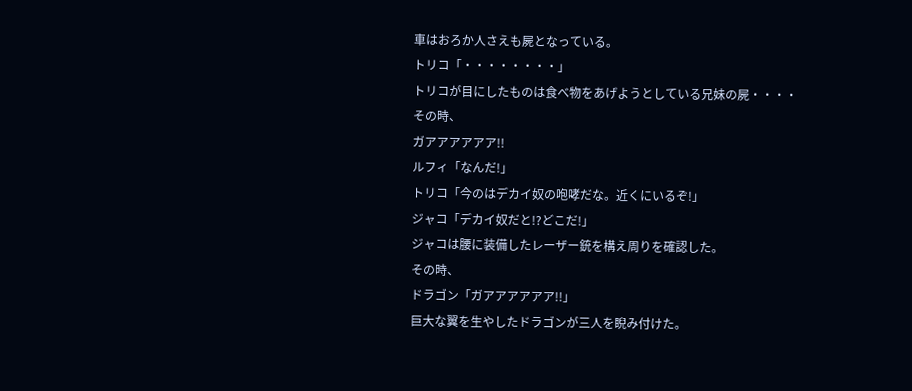車はおろか人さえも屍となっている。
トリコ「・・・・・・・・」
トリコが目にしたものは食べ物をあげようとしている兄妹の屍・・・・
その時、
ガアアアアアア!!
ルフィ「なんだ!」
トリコ「今のはデカイ奴の咆哮だな。近くにいるぞ!」
ジャコ「デカイ奴だと!?どこだ!」
ジャコは腰に装備したレーザー銃を構え周りを確認した。
その時、
ドラゴン「ガアアアアアア!!」
巨大な翼を生やしたドラゴンが三人を睨み付けた。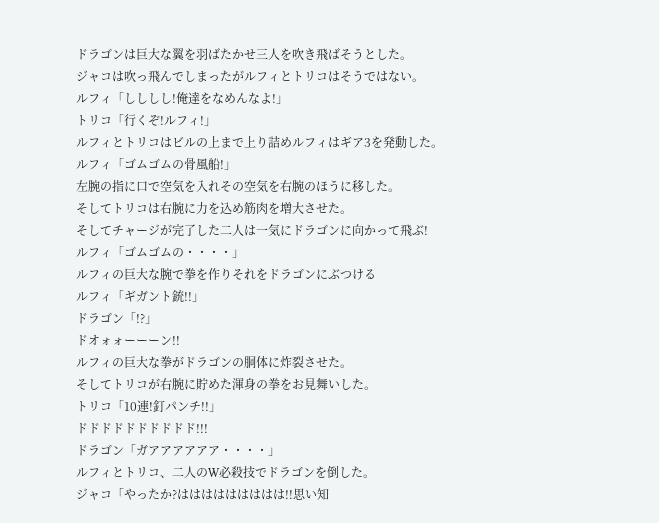ドラゴンは巨大な翼を羽ばたかせ三人を吹き飛ばそうとした。
ジャコは吹っ飛んでしまったがルフィとトリコはそうではない。
ルフィ「しししし!俺達をなめんなよ!」
トリコ「行くぞ!ルフィ!」
ルフィとトリコはビルの上まで上り詰めルフィはギア3を発動した。
ルフィ「ゴムゴムの骨風船!」
左腕の指に口で空気を入れその空気を右腕のほうに移した。
そしてトリコは右腕に力を込め筋肉を増大させた。
そしてチャージが完了した二人は一気にドラゴンに向かって飛ぶ!
ルフィ「ゴムゴムの・・・・」
ルフィの巨大な腕で拳を作りそれをドラゴンにぶつける
ルフィ「ギガント銃!!」
ドラゴン「!?」
ドオォォーーーン!!
ルフィの巨大な拳がドラゴンの胴体に炸裂させた。
そしてトリコが右腕に貯めた渾身の拳をお見舞いした。
トリコ「10連!釘パンチ!!」
ドドドドドドドドドド!!!
ドラゴン「ガアアアアアア・・・・」
ルフィとトリコ、二人のW必殺技でドラゴンを倒した。
ジャコ「やったか?ははははははははは!!思い知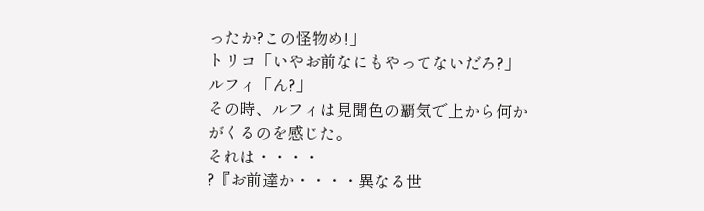ったか?この怪物め!」
トリコ「いやお前なにもやってないだろ?」
ルフィ「ん?」
その時、ルフィは見聞色の覇気で上から何かがくるのを感じた。
それは・・・・
?『お前達か・・・・異なる世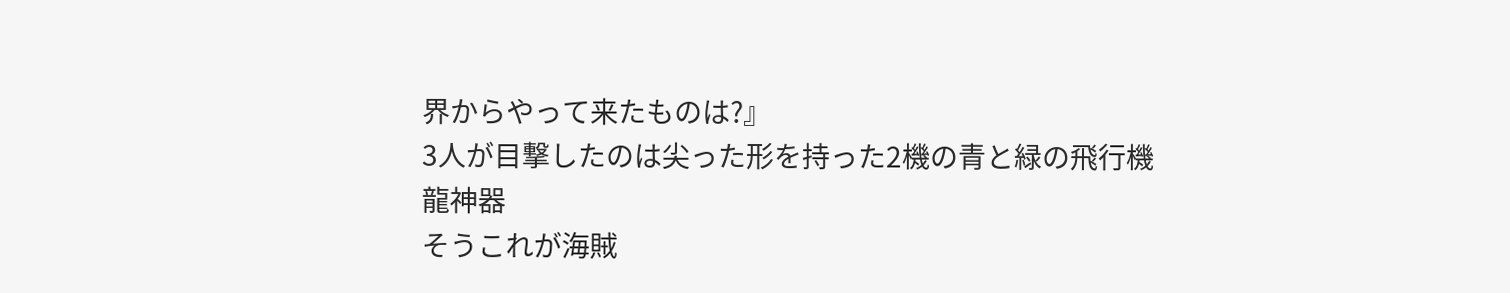界からやって来たものは?』
3人が目撃したのは尖った形を持った2機の青と緑の飛行機
龍神器
そうこれが海賊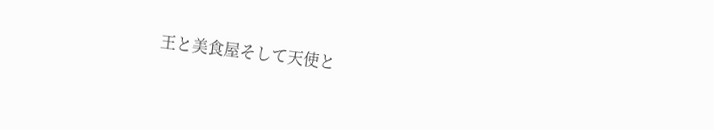王と美食屋そして天使と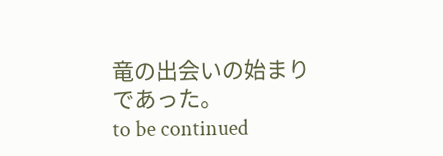竜の出会いの始まりであった。
to be continued